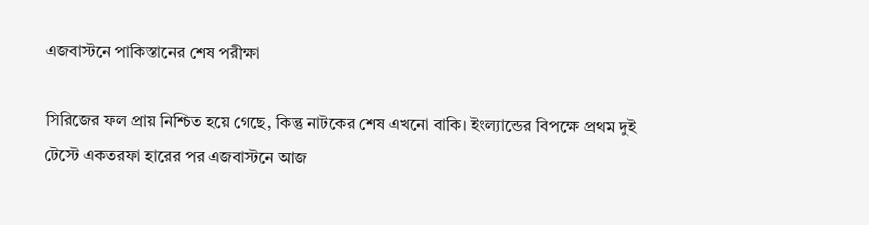এজবাস্টনে পাকিস্তানের শেষ পরীক্ষা

সিরিজের ফল প্রায় নিশ্চিত হয়ে গেছে, কিন্তু নাটকের শেষ এখনো বাকি। ইংল্যান্ডের বিপক্ষে প্রথম দুই টেস্টে একতরফা হারের পর এজবাস্টনে আজ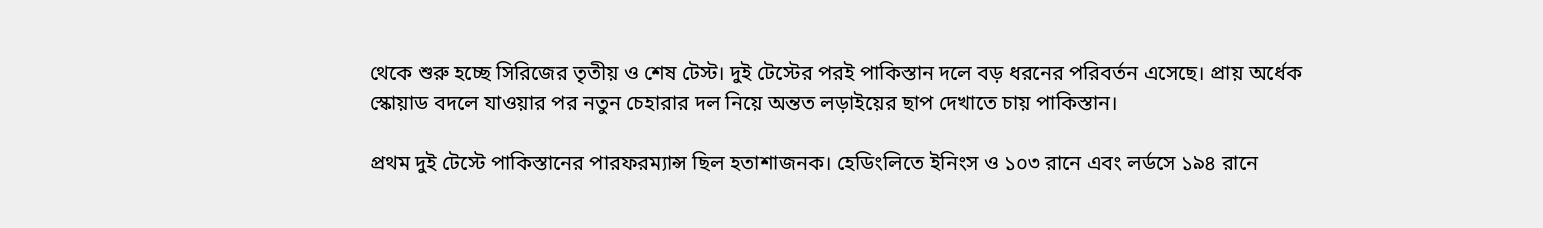থেকে শুরু হচ্ছে সিরিজের তৃতীয় ও শেষ টেস্ট। দুই টেস্টের পরই পাকিস্তান দলে বড় ধরনের পরিবর্তন এসেছে। প্রায় অর্ধেক স্কোয়াড বদলে যাওয়ার পর নতুন চেহারার দল নিয়ে অন্তত লড়াইয়ের ছাপ দেখাতে চায় পাকিস্তান।

প্রথম দুই টেস্টে পাকিস্তানের পারফরম্যান্স ছিল হতাশাজনক। হেডিংলিতে ইনিংস ও ১০৩ রানে এবং লর্ডসে ১৯৪ রানে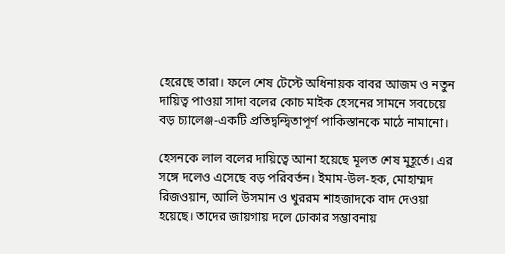হেরেছে তারা। ফলে শেষ টেস্টে অধিনায়ক বাবর আজম ও নতুন দায়িত্ব পাওয়া সাদা বলের কোচ মাইক হেসনের সামনে সবচেয়ে বড় চ্যালেঞ্জ-একটি প্রতিদ্বন্দ্বিতাপূর্ণ পাকিস্তানকে মাঠে নামানো।

হেসনকে লাল বলের দায়িত্বে আনা হয়েছে মূলত শেষ মুহূর্তে। এর সঙ্গে দলেও এসেছে বড় পরিবর্তন। ইমাম-উল-হক, মোহাম্মদ রিজওয়ান, আলি উসমান ও খুররম শাহজাদকে বাদ দেওয়া হয়েছে। তাদের জায়গায় দলে ঢোকার সম্ভাবনায়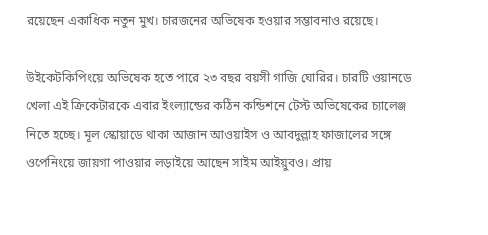রয়েছেন একাধিক নতুন মুখ। চারজনের অভিষেক হওয়ার সম্ভাবনাও রয়েছে।

উইকেটকিপিংয়ে অভিষেক হতে পারে ২৩ বছর বয়সী গাজি ঘোরির। চারটি ওয়ানডে খেলা এই ক্রিকেটারকে এবার ইংল্যান্ডের কঠিন কন্ডিশনে টেস্ট অভিষেকের চ্যালেঞ্জ নিতে হচ্ছে। মূল স্কোয়াডে থাকা আজান আওয়াইস ও আবদুল্লাহ ফাজালের সঙ্গে ওপেনিংয়ে জায়গা পাওয়ার লড়াইয়ে আছেন সাইম আইয়ুবও। প্রায়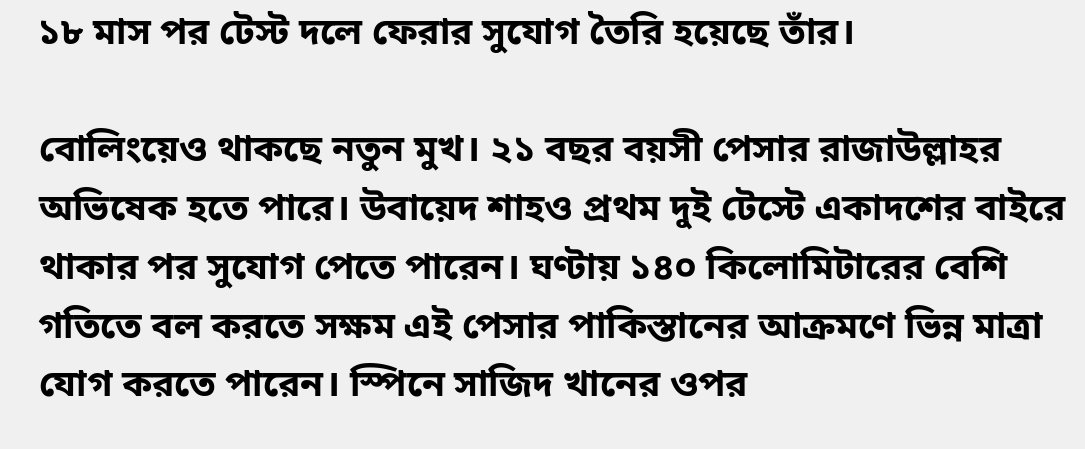১৮ মাস পর টেস্ট দলে ফেরার সুযোগ তৈরি হয়েছে তাঁর।

বোলিংয়েও থাকছে নতুন মুখ। ২১ বছর বয়সী পেসার রাজাউল্লাহর অভিষেক হতে পারে। উবায়েদ শাহও প্রথম দুই টেস্টে একাদশের বাইরে থাকার পর সুযোগ পেতে পারেন। ঘণ্টায় ১৪০ কিলোমিটারের বেশি গতিতে বল করতে সক্ষম এই পেসার পাকিস্তানের আক্রমণে ভিন্ন মাত্রা যোগ করতে পারেন। স্পিনে সাজিদ খানের ওপর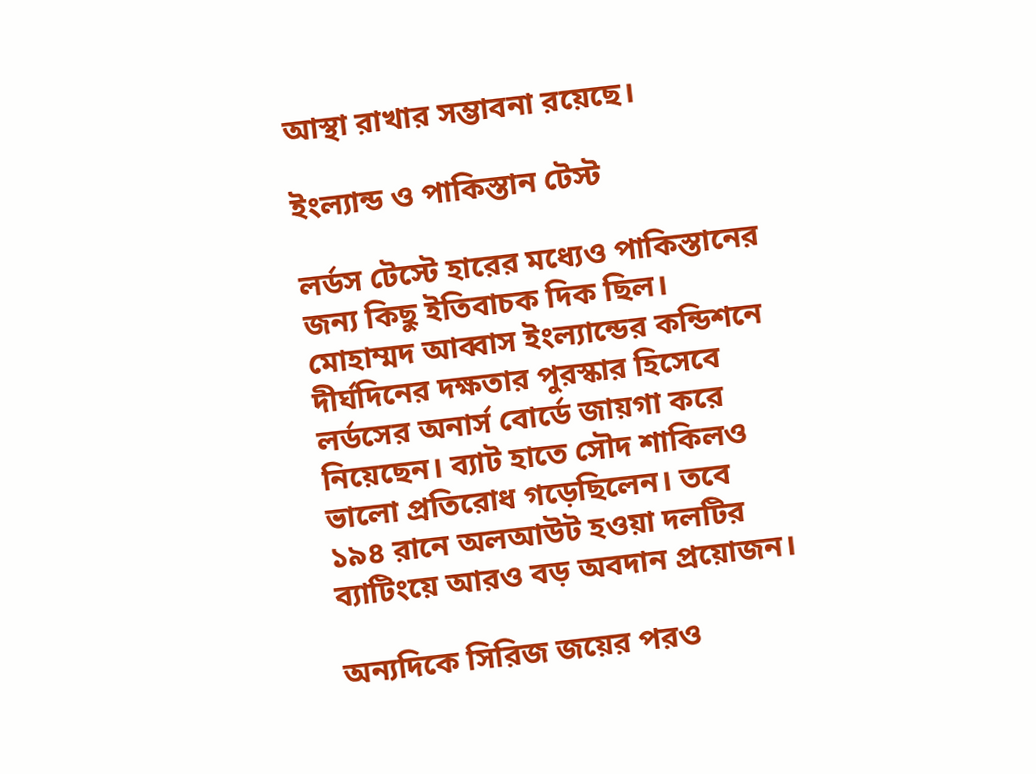আস্থা রাখার সম্ভাবনা রয়েছে।

ইংল্যান্ড ও পাকিস্তান টেস্ট

লর্ডস টেস্টে হারের মধ্যেও পাকিস্তানের জন্য কিছু ইতিবাচক দিক ছিল। মোহাম্মদ আব্বাস ইংল্যান্ডের কন্ডিশনে দীর্ঘদিনের দক্ষতার পুরস্কার হিসেবে লর্ডসের অনার্স বোর্ডে জায়গা করে নিয়েছেন। ব্যাট হাতে সৌদ শাকিলও ভালো প্রতিরোধ গড়েছিলেন। তবে ১৯৪ রানে অলআউট হওয়া দলটির ব্যাটিংয়ে আরও বড় অবদান প্রয়োজন।

অন্যদিকে সিরিজ জয়ের পরও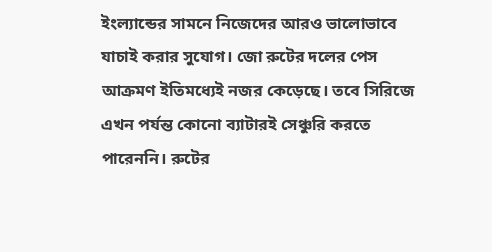ইংল্যান্ডের সামনে নিজেদের আরও ভালোভাবে যাচাই করার সুযোগ। জো রুটের দলের পেস আক্রমণ ইতিমধ্যেই নজর কেড়েছে। তবে সিরিজে এখন পর্যন্ত কোনো ব্যাটারই সেঞ্চুরি করতে পারেননি। রুটের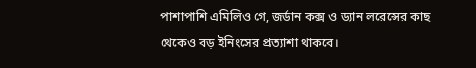পাশাপাশি এমিলিও গে, জর্ডান কক্স ও ড্যান লরেন্সের কাছ থেকেও বড় ইনিংসের প্রত্যাশা থাকবে।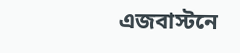এজবাস্টনে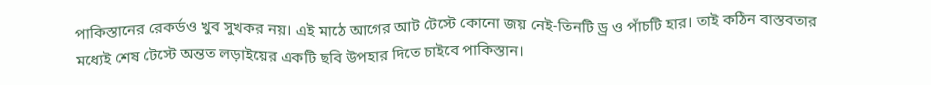পাকিস্তানের রেকর্ডও খুব সুখকর নয়। এই মাঠে আগের আট টেস্টে কোনো জয় নেই-তিনটি ড্র ও পাঁচটি হার। তাই কঠিন বাস্তবতার মধ্যেই শেষ টেস্টে অন্তত লড়াইয়ের একটি ছবি উপহার দিতে চাইবে পাকিস্তান।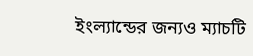ইংল্যান্ডের জন্যও ম্যাচটি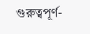গুরুত্বপূর্ণ-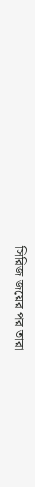সিরিজ জয়ের পর তারা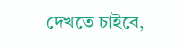দেখতে চাইবে,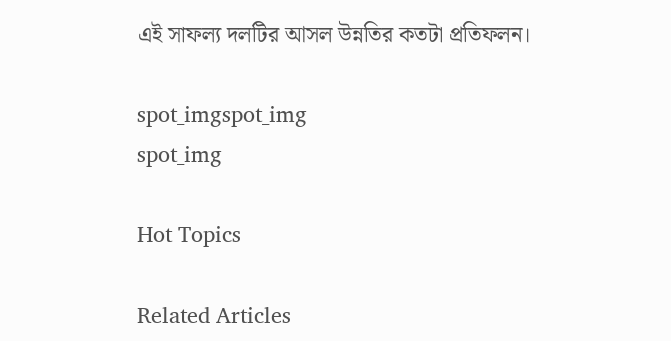এই সাফল্য দলটির আসল উন্নতির কতটা প্রতিফলন।

spot_imgspot_img
spot_img

Hot Topics

Related Articles